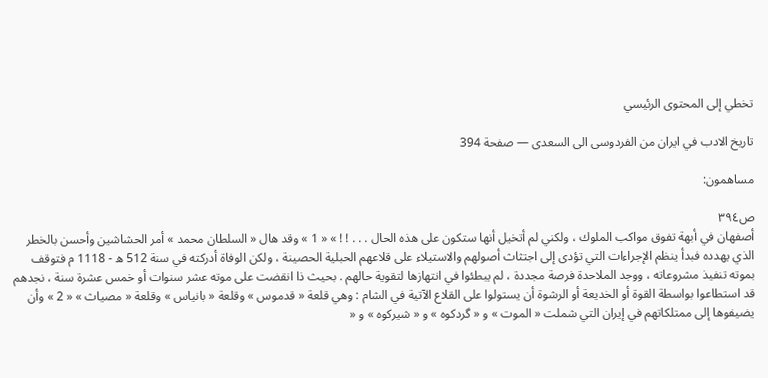تخطي إلى المحتوى الرئيسي

تاريخ الادب في ايران من الفردوسى الى السعدى — صفحة 394

مساهمون:

ص٣٩٤
أصفهان في أبهة تفوق مواكب الملوك ، ولكني لم أتخيل أنها ستكون على هذه الحال . . . ! ! » « 1 » وقد هال « السلطان محمد » أمر الحشاشين وأحسن بالخطر الذي يهدده فبدأ ينظم الإجراءات التي تؤدى إلى اجتثاث أصولهم والاستيلاء على قلاعهم الحبلية الحصينة ، ولكن الوفاة أدركته في سنة 512 ه - 1118 م فتوقف بموته تنفيذ مشروعاته ، ووجد الملاحدة فرصة مجددة ، لم يبطئوا في انتهازها لتقوية حالهم . بحيث ذا انقضت على موته عشر سنوات أو خمس عشرة سنة ، نجدهم قد استطاعوا بواسطة القوة أو الخديعة أو الرشوة أن يستولوا على القلاع الآتية في الشام : وهي قلعة « قدموس » وقلعة « بانياس » وقلعة « مصياث » « 2 » وأن يضيفوها إلى ممتلكاتهم في إيران التي شملت « الموت » و « گردكوه » و « شيركوه » و «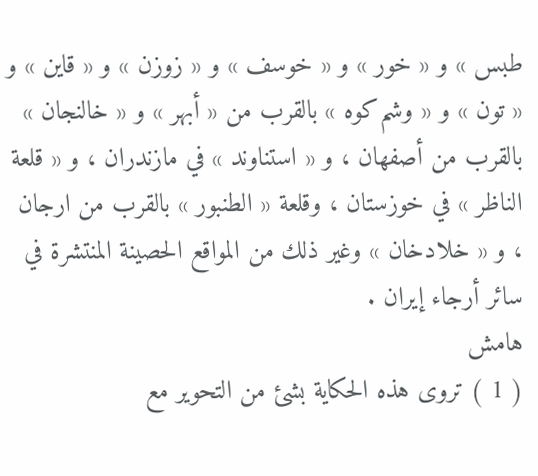طبس » و « خور » و « خوسف » و « زوزن » و « قاين » و « تون » و « وشم‌كوه » بالقرب من « أبهر » و « خالنجان » بالقرب من أصفهان ، و « استناوند » في مازندران ، و « قلعة الناظر » في خوزستان ، وقلعة « الطنبور » بالقرب من ارجان ، و « خلادخان » وغير ذلك من المواقع الحصينة المنتشرة في سائر أرجاء إيران .
هامش
( 1 ) تروى هذه الحكاية بشئ من التحوير مع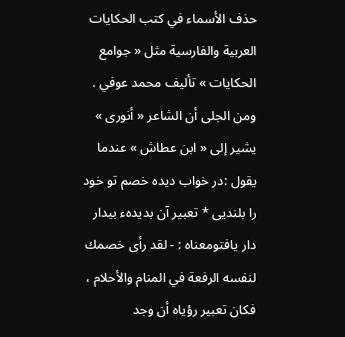حذف الأسماء في كتب الحكايات العربية والفارسية مثل « جوامع الحكايات » تأليف محمد عوفي . ومن الجلى أن الشاعر « أنورى » يشير إلى « ابن عطاش » عندما يقول :در خواب ديده خصم تو خود را بلنديى * تعبير آن بديدهء بيدار دار يافتومعناه : - لقد رأى خصمك لنفسه الرفعة في المنام والأحلام ، فكان تعبير رؤياه أن وجد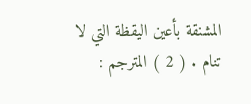المشنقة بأعين اليقظة التي لا تنام . ( 2 ) المترجم :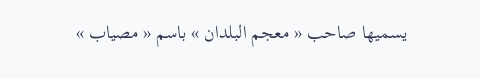يسميها صاحب « معجم البلدان » باسم « مصياب »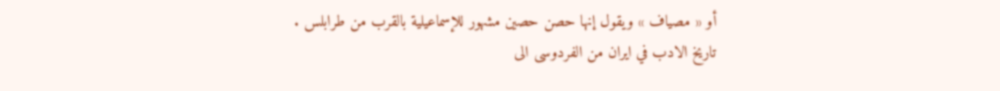أو « مصياف » ويقول إنها حصن حصين مشهور للإسماعيلية بالقرب من طرابلس .
تاريخ الادب في ايران من الفردوسى الى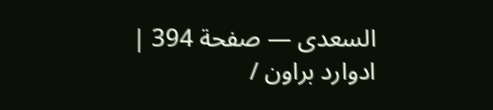السعدى — صفحة 394 | ادوارد براون /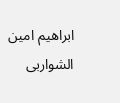ابراهيم امين الشواربى